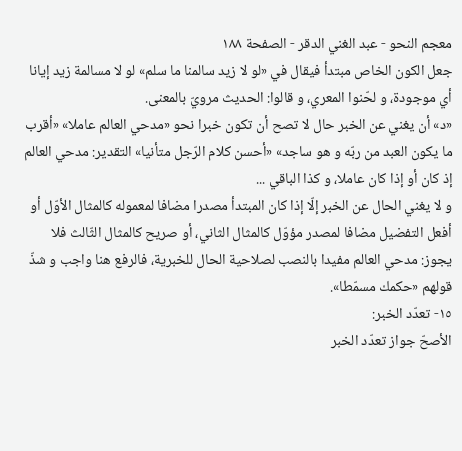معجم النحو - عبد الغني الدقر - الصفحة ١٨٨
جعل الكون الخاص مبتدأ فيقال في «لو لا زيد سالمنا ما سلم» لو لا مسالمة زيد إيانا أي موجودة، و لحّنوا المعري، و قالوا: الحديث مرويّ بالمعنى.
«د» أن يغني عن الخبر حال لا تصح أن تكون خبرا نحو «مدحي العالم عاملا» «أقرب ما يكون العبد من ربّه و هو ساجد» «أحسن كلام الرّجل متأنيا» التقدير: مدحي العالم إذ كان أو إذا كان عاملا، و كذا الباقي ...
و لا يغني الحال عن الخبر إلّا إذا كان المبتدأ مصدرا مضافا لمعموله كالمثال الأوّل أو أفعل التفضيل مضافا لمصدر مؤوّل كالمثال الثاني، أو صريح كالمثال الثّالث فلا يجوز: مدحي العالم مفيدا بالنصب لصلاحية الحال للخبرية، فالرفع هنا واجب و شذّ قولهم «حكمك مسمّطا».
١٥- تعدّد الخبر:
الأصحّ جواز تعدّد الخبر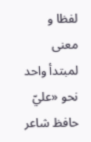لفظا و معنى لمبتدأ واحد نحو «عليّ حافظ شاعر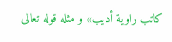كاتب راوية أديب» و مثله قوله تعالى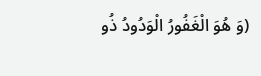(وَ هُوَ الْغَفُورُ الْوَدُودُ ذُو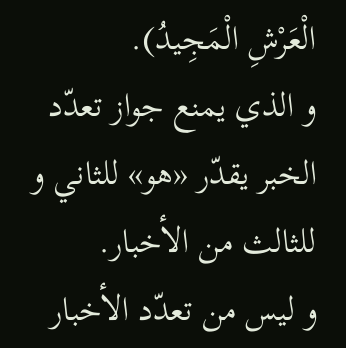الْعَرْشِ الْمَجِيدُ).
و الذي يمنع جواز تعدّد الخبر يقدّر «هو» للثاني و للثالث من الأخبار.
و ليس من تعدّد الأخبار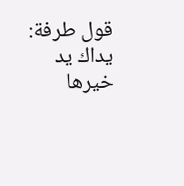قول طرفة:
يداك يد خيرها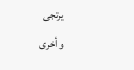يرتجى
و أخرى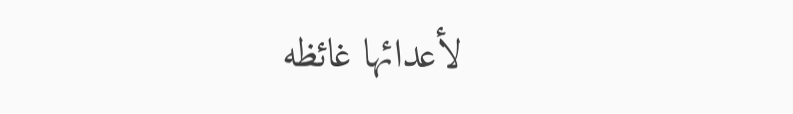لأعدائها غائظه